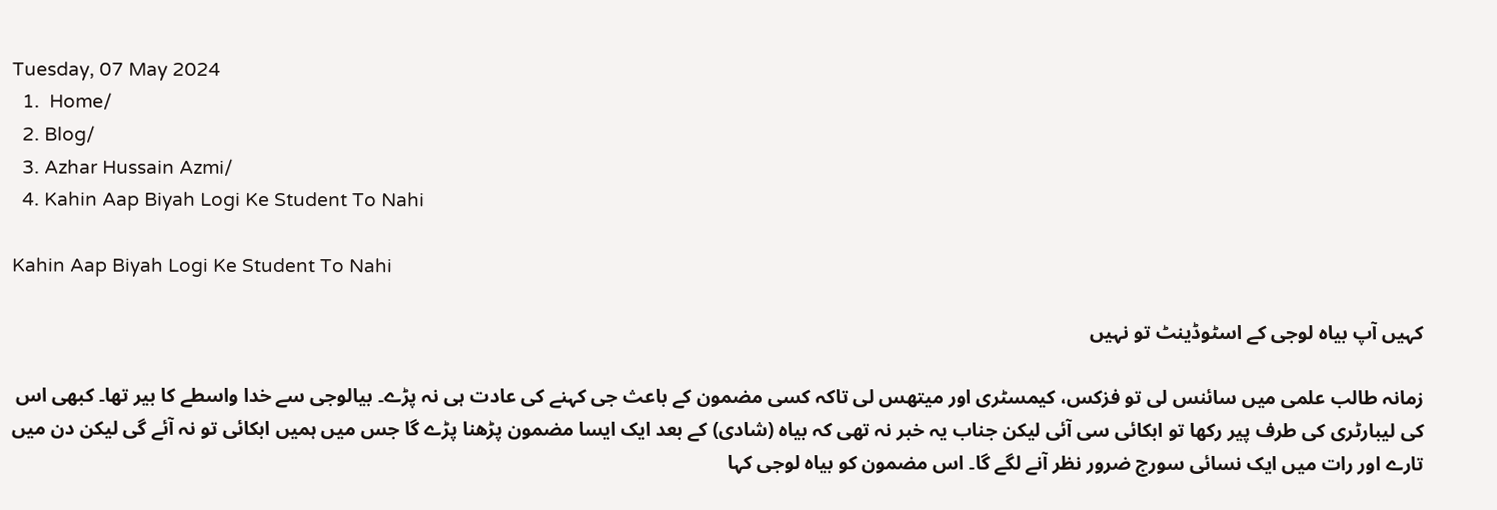Tuesday, 07 May 2024
  1.  Home/
  2. Blog/
  3. Azhar Hussain Azmi/
  4. Kahin Aap Biyah Logi Ke Student To Nahi

Kahin Aap Biyah Logi Ke Student To Nahi

کہیں آپ بیاہ لوجی کے اسٹوڈینٹ تو نہیں

زمانہ طالب علمی میں سائنس لی تو فزکس، کیمسٹری اور میتھس لی تاکہ کسی مضمون کے باعث جی کہنے کی عادت ہی نہ پڑے۔ بیالوجی سے خدا واسطے کا بیر تھا۔ کبھی اس کی لیبارٹری کی طرف پیر رکھا تو ابکائی سی آئی لیکن جناب یہ خبر نہ تھی کہ بیاہ (شادی) کے بعد ایک ایسا مضمون پڑھنا پڑے گا جس میں ہمیں ابکائی تو نہ آئے گی لیکن دن میں تارے اور رات میں ایک نسائی سورج ضرور نظر آنے لگے گا۔ اس مضمون کو بیاہ لوجی کہا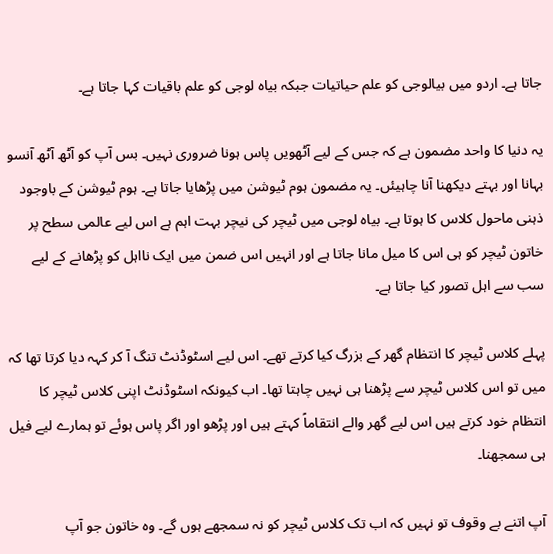جاتا ہے۔ اردو میں بیالوجی کو علم حیاتیات جبکہ بیاہ لوجی کو علم باقیات کہا جاتا ہے۔

یہ دنیا کا واحد مضمون ہے کہ جس کے لیے آٹھویں پاس ہونا ضروری نہیں۔ بس آپ کو آٹھ آٹھ آنسو بہانا اور بہتے دیکھنا آنا چاہیئں۔ یہ مضمون ہوم ٹیوشن میں پڑھایا جاتا ہے۔ ہوم ٹیوشن کے باوجود ذہنی ماحول کلاس کا ہوتا ہے۔ بیاہ لوجی میں ٹیچر کی نیچر بہت اہم ہے اس لیے عالمی سطح پر خاتون ٹیچر کو ہی اس کا میل مانا جاتا ہے اور انہیں اس ضمن میں ایک نااہل کو پڑھانے کے لیے سب سے اہل تصور کیا جاتا ہے۔

پہلے کلاس ٹیچر کا انتظام گھر کے بزرگ کیا کرتے تھے۔ اس لیے اسٹوڈنٹ تنگ آ کر کہہ دیا کرتا تھا کہ میں تو اس کلاس ٹیچر سے پڑھنا ہی نہیں چاہتا تھا۔ اب کیونکہ اسٹوڈنٹ اپنی کلاس ٹیچر کا انتظام خود کرتے ہیں اس لیے گھر والے انتقاماً کہتے ہیں اور پڑھو اور اگر پاس ہوئے تو ہمارے لیے فیل ہی سمجھنا۔

آپ اتنے بے وقوف تو نہیں کہ اب تک کلاس ٹیچر کو نہ سمجھے ہوں گے۔ وہ خاتون جو آپ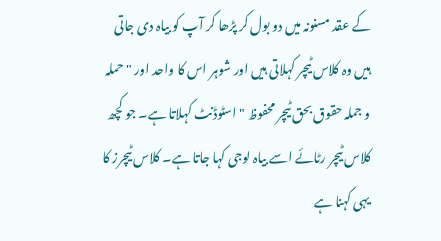کے عقد مسنونہ میں دو بول کر پڑھا کر آپ کو بیاہ دی جاتی ہیں وہ کلاس ٹیچر کہلاتی ہیں اور شوہر اس کا واحد اور " حملہ و جملہ حقوق بحق ٹیچر محفوظ " اسٹوڈنٹ کہلاتا ہے۔ جو کچھ کلاس ٹیچر رٹائے اسے بیاہ لوجی کہا جاتا ہے۔ کلاس ٹیچرز کا یہی کہنا ہے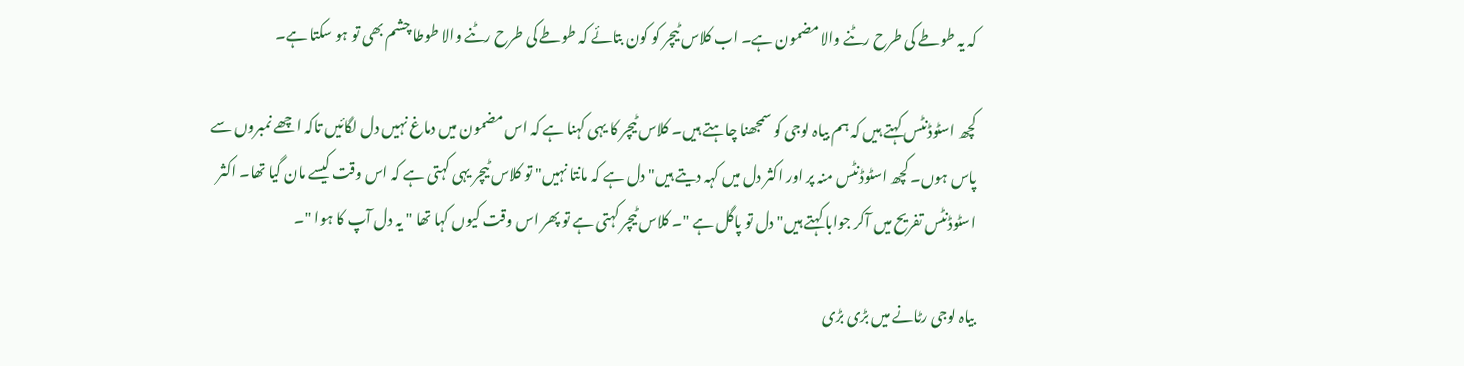کہ یہ طوطے کی طرح رٹنے والا مضمون ہے۔ اب کلاس ٹیچر کو کون بتائے کہ طوطے کی طرح رٹنے والا طوطا چشم بھی تو ہو سکتا ہے۔

کچھ اسٹوڈنٹس کہتے ہیں کہ ہم بیاہ لوجی کو سمجھنا چاہتے ہیں۔ کلاس ٹیچر کا یہی کہنا ہے کہ اس مضمون میں دماغ نہیں دل لگائیں تاکہ اچھے نمبروں سے پاس ہوں۔ کچھ اسٹوڈنٹس منہ پر اور اکثر دل میں کہہ دیتے ہیں" دل ہے کہ مانتا نہیں" تو کلاس ٹیچر یہی کہتی ہے کہ اس وقت کیسے مان گیا تھا۔ اکثر اسٹوڈنٹس تفریح میں آکر جوابا کہتے ہیں" دل تو پاگل ہے "۔ کلاس ٹیچر کہتی ہے تو پھر اس وقت کیوں کہا تھا " یہ دل آپ کا ہوا "۔

بیاہ لوجی رٹانے میں بڑی بڑی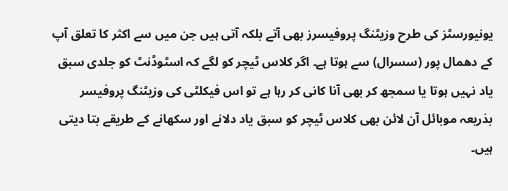یونیورسٹز کی طرح وزیٹنگ پروفیسرز بھی آتے بلکہ آتی ہیں جن میں سے اکثر کا تعلق آپ کے دھمال پور (سسرال) سے ہوتا ہے۔ اگر کلاس ٹیچر کو لگے کہ اسٹوڈنٹ کو جلدی سبق یاد نہیں ہوتا یا سمجھ کر بھی آنا کانی کر رہا ہے تو اس فیکلٹی کی وزیٹنگ پروفیسر بذریعہ موبائل آن لائن بھی کلاس ٹیچر کو سبق یاد دلانے اور سکھانے کے طریقے بتا دیتی ہیں۔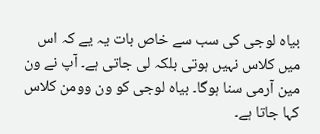بیاہ لوجی کی سب سے خاص بات یہ یے کہ اس میں کلاس نہیں ہوتی بلکہ لی جاتی ہے۔ آپ نے ون مین آرمی سنا ہوگا۔ بیاہ لوجی کو ون وومن کلاس کہا جاتا ہے۔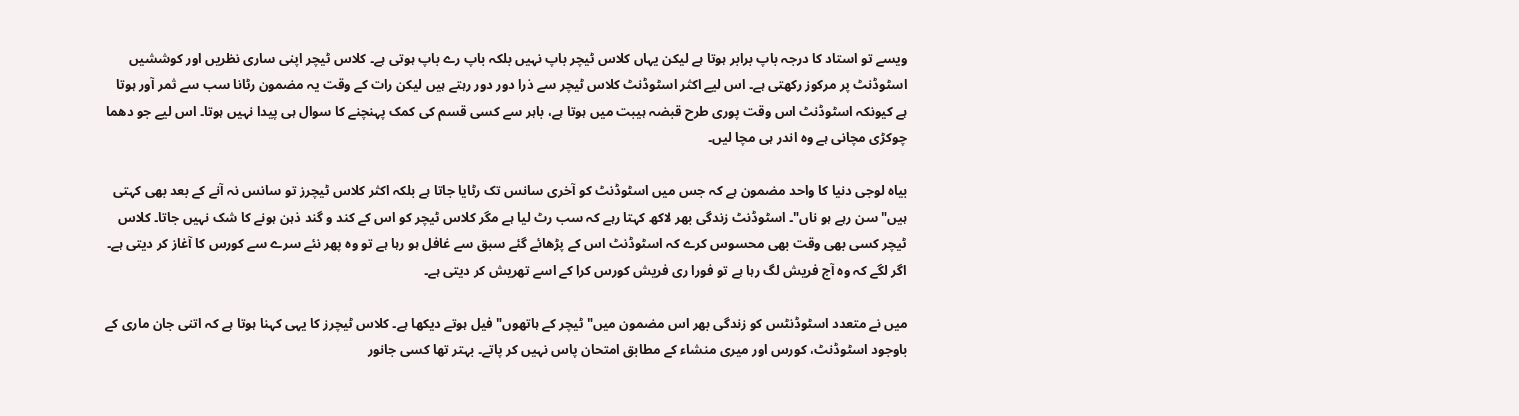ویسے تو استاد کا درجہ باپ برابر ہوتا ہے لیکن یہاں کلاس ٹیچر باپ نہیں بلکہ باپ رے باپ ہوتی ہے۔ کلاس ٹیچر اپنی ساری نظریں اور کوششیں اسٹوڈنٹ پر مرکوز رکھتی ہے۔ اس لیے اکثر اسٹوڈنٹ کلاس ٹیچر سے ذرا دور دور رہتے ہیں لیکن رات کے وقت یہ مضمون رٹانا سب سے ثمر آور ہوتا ہے کیونکہ اسٹوڈنٹ اس وقت پوری طرح قبضہ ہیبت میں ہوتا ہے، باہر سے کسی قسم کی کمک پہنچنے کا سوال ہی پیدا نہیں ہوتا۔ اس لیے جو دھما چوکڑی مچانی ہے وہ اندر ہی مچا لیں۔

بیاہ لوجی دنیا کا واحد مضمون ہے کہ جس میں اسٹوڈنٹ کو آخری سانس تک رٹایا جاتا ہے بلکہ اکثر کلاس ٹیچرز تو سانس نہ آنے کے بعد بھی کہتی ہیں" سن رہے ہو ناں"۔ اسٹوڈنٹ زندگی بھر لاکھ کہتا رہے کہ سب رٹ لیا ہے مگر کلاس ٹیچر کو اس کے کند و گند ذہن ہونے کا شک نہیں جاتا۔ کلاس ٹیچر کسی بھی وقت بھی محسوس کرے کہ اسٹوڈنٹ اس کے پڑھائے گئے سبق سے غافل ہو رہا ہے تو وہ پھر نئے سرے سے کورس کا آغاز کر دیتی ہے۔ اگر لگے کہ وہ آج فریش لگ رہا ہے تو فورا ری فریش کورس کرا کے اسے تھریش کر دیتی ہے۔

میں نے متعدد اسٹوڈنٹس کو زندگی بھر اس مضمون میں" ٹیچر کے ہاتھوں" فیل ہوتے دیکھا ہے۔ کلاس ٹیچرز کا یہی کہنا ہوتا ہے کہ اتنی جان ماری کے باوجود اسٹوڈنٹ، کورس اور میری منشاء کے مطابق امتحان پاس نہیں کر پاتے۔ بہتر تھا کسی جانور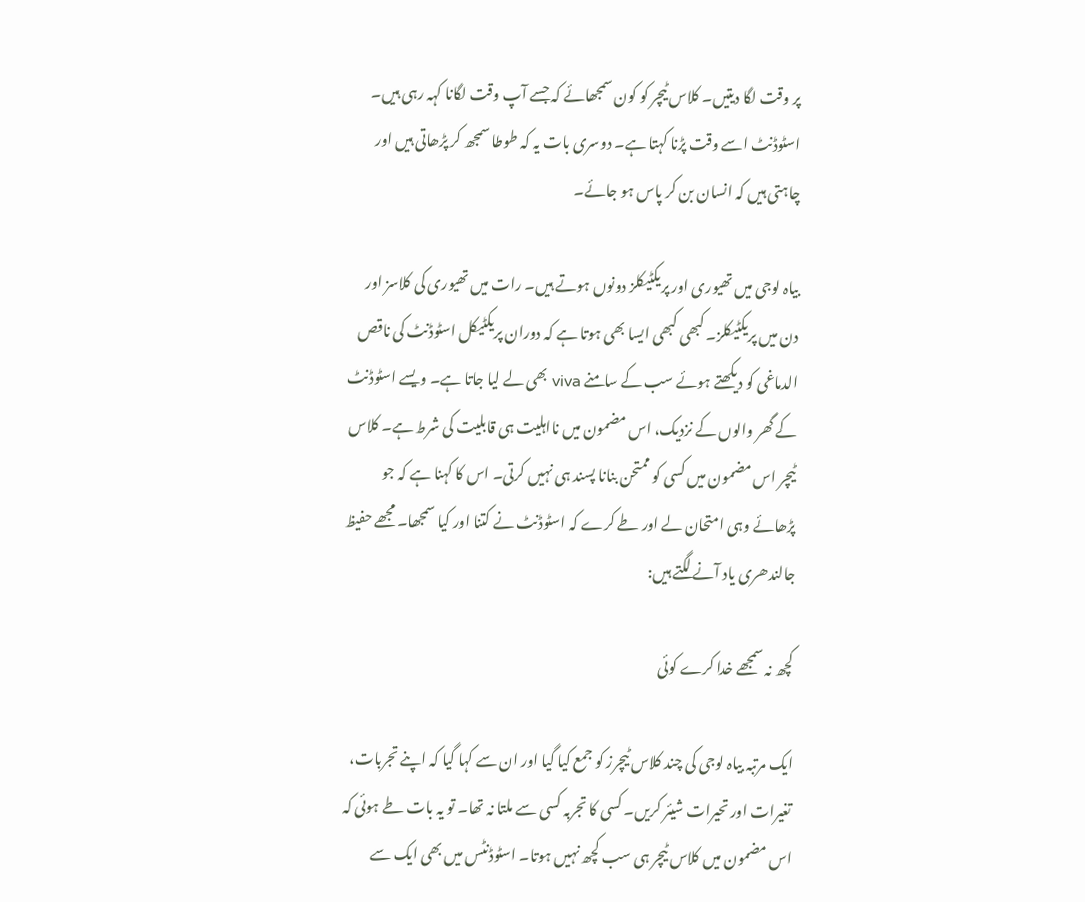پر وقت لگا دیتیں۔ کلاس ٹیچر کو کون سمجھائے کہ جسے آپ وقت لگانا کہہ رہی ہیں۔ اسٹوڈنٹ اسے وقت پڑنا کہتا ہے۔ دوسری بات یہ کہ طوطا سمجھ کر پڑھاتی ہیں اور چاہتی ہیں کہ انسان بن کر پاس ہو جائے۔

بیاہ لوجی میں تھیوری اور پریکٹیکلز دونوں ہوتے ہیں۔ رات میں تھیوری کی کلاسز اور دن میں پریکٹیکلز۔ کبھی کبھی ایسا بھی ہوتا ہے کہ دوران پریکٹیکل اسٹوڈنٹ کی ناقص الدماغی کو دیکھتے ہوئے سب کے سامنے viva بھی لے لیا جاتا ہے۔ ویسے اسٹوڈنٹ کے گھر والوں کے نزدیک، اس مضمون میں نااہلیت ہی قابلیت کی شرط ہے۔ کلاس ٹیچر اس مضمون میں کسی کو ممتحن بنانا پسند ہی نہیں کرتی۔ اس کا کہنا ہے کہ جو پڑھائے وہی امتحان لے اور طے کرے کہ اسٹوڈنٹ نے کتنا اور کیا سمجھا۔ مجھے حفیظ جالندھری یاد آنے لگتے ہیں:

کچھ نہ سمجھے خدا کرے کوئی

ایک مرتبہ بیاہ لوجی کی چند کلاس ٹیچرز کو جمع کیا گیا اور ان سے کہا گیا کہ اپنے تجربات، تغیرات اور تحیرات شیئر کریں۔ کسی کا تجربہ کسی سے ملتا نہ تھا۔ تو یہ بات طے ہوئی کہ اس مضمون میں کلاس ٹیچر ہی سب کچھ نہیں ہوتا۔ اسٹوڈنٹس میں بھی ایک سے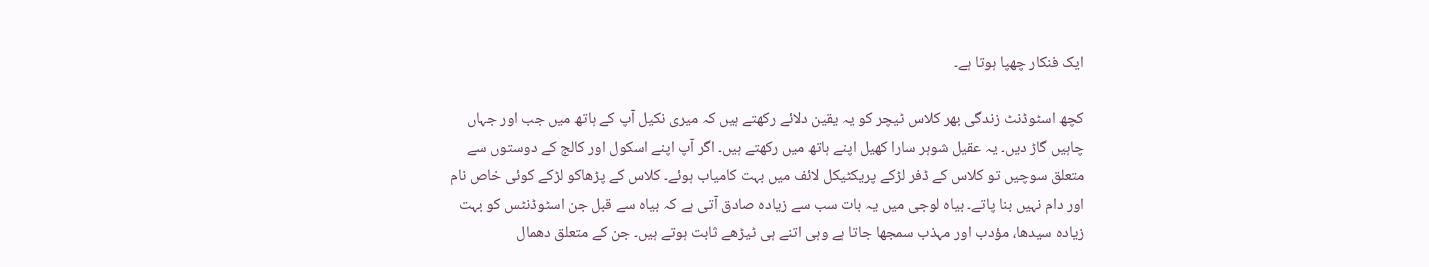ایک فنکار چھپا ہوتا ہے۔

کچھ اسٹوڈنٹ زندگی بھر کلاس ٹیچر کو یہ یقین دلائے رکھتے ہیں کہ میری نکیل آپ کے ہاتھ میں جب اور جہاں چاہیں گاڑ دیں۔ یہ عقیل شوہر سارا کھیل اپنے ہاتھ میں رکھتے ہیں۔ اگر آپ اپنے اسکول اور کالج کے دوستوں سے متعلق سوچیں تو کلاس کے ڈفر لڑکے پریکٹیکل لائف میں بہت کامیاب ہوئے۔ کلاس کے پڑھاکو لڑکے کوئی خاص نام اور دام نہیں بنا پاتے۔ بیاہ لوجی میں یہ بات سب سے زیادہ صادق آتی ہے کہ بیاہ سے قبل جن اسٹوڈنٹس کو بہت زیادہ سیدھا، مؤدب اور مہذب سمجھا جاتا ہے وہی اتنے ہی ٹیڑھے ثابت ہوتے ہیں۔ جن کے متعلق دھمال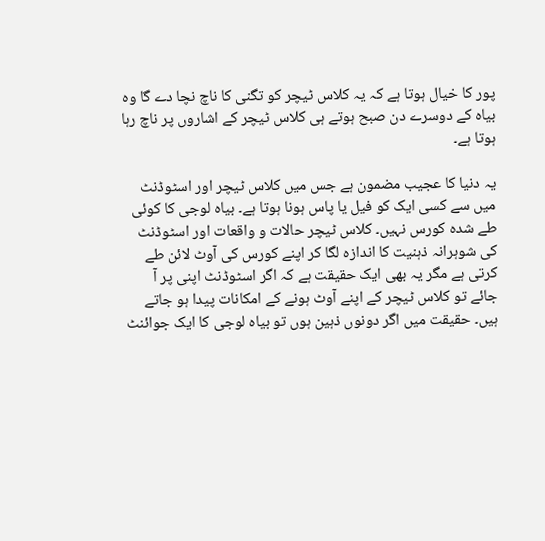پور کا خیال ہوتا ہے کہ یہ کلاس ٹیچر کو تگنی کا ناچ نچا دے گا وہ بیاہ کے دوسرے دن صبح ہوتے ہی کلاس ٹیچر کے اشاروں پر ناچ رہا ہوتا ہے۔

یہ دنیا کا عجیب مضمون ہے جس میں کلاس ٹیچر اور اسٹوڈنٹ میں سے کسی ایک کو فیل یا پاس ہونا ہوتا ہے۔ بیاہ لوجی کا کوئی طے شدہ کورس نہیں۔ کلاس ٹیچر حالات و واقعات اور اسٹوڈنٹ کی شوہرانہ ذہنیت کا اندازہ لگا کر اپنے کورس کی آوٹ لائن طے کرتی ہے مگر یہ بھی ایک حقیقت ہے کہ اگر اسٹوڈنٹ اپنی پر آ جائے تو کلاس ٹیچر کے اپنے آوٹ ہونے کے امکانات پیدا ہو جاتے ہیں۔ حقیقت میں اگر دونوں ذہین ہوں تو بیاہ لوجی کا ایک جوائنٹ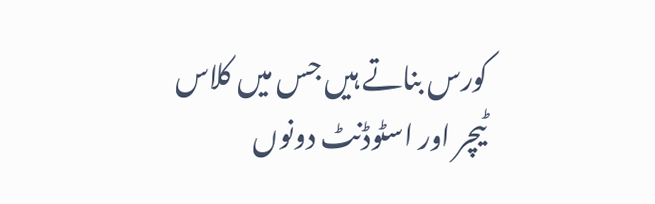کورس بناتے ہیں جس میں کلاس ٹیچر اور اسٹوڈنٹ دونوں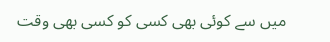میں سے کوئی بھی کسی کو کسی بھی وقت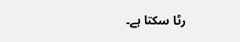رٹا سکتا ہے۔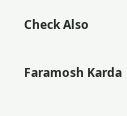Check Also

Faramosh Karda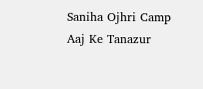Saniha Ojhri Camp Aaj Ke Tanazur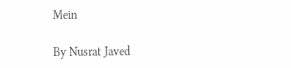Mein

By Nusrat Javed